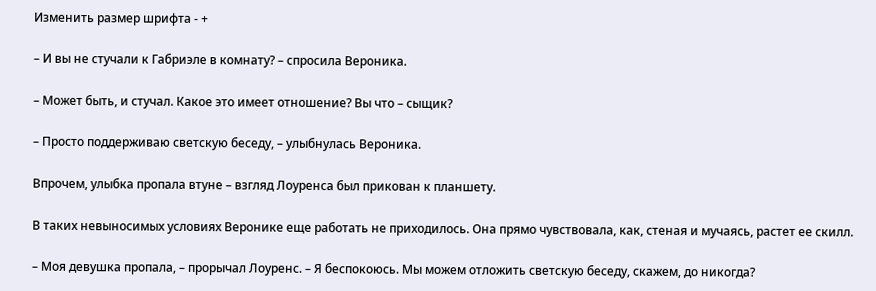Изменить размер шрифта - +

– И вы не стучали к Габриэле в комнату? – спросила Вероника.

– Может быть, и стучал. Какое это имеет отношение? Вы что – сыщик?

– Просто поддерживаю светскую беседу, – улыбнулась Вероника.

Впрочем, улыбка пропала втуне – взгляд Лоуренса был прикован к планшету.

В таких невыносимых условиях Веронике еще работать не приходилось. Она прямо чувствовала, как, стеная и мучаясь, растет ее скилл.

– Моя девушка пропала, – прорычал Лоуренс. – Я беспокоюсь. Мы можем отложить светскую беседу, скажем, до никогда?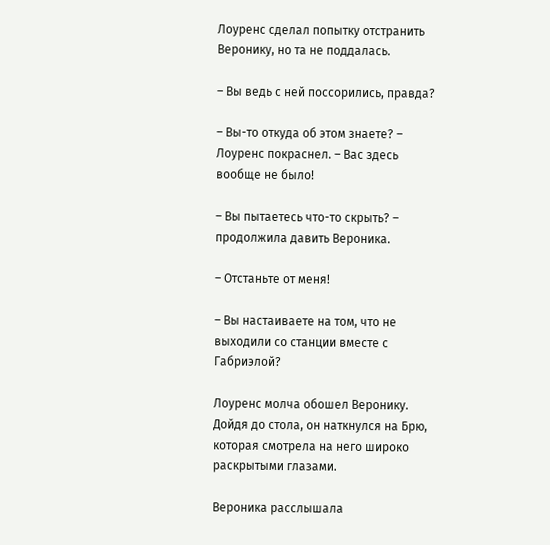Лоуренс сделал попытку отстранить Веронику, но та не поддалась.

– Вы ведь с ней поссорились, правда?

– Вы-то откуда об этом знаете? – Лоуренс покраснел. – Вас здесь вообще не было!

– Вы пытаетесь что-то скрыть? – продолжила давить Вероника.

– Отстаньте от меня!

– Вы настаиваете на том, что не выходили со станции вместе с Габриэлой?

Лоуренс молча обошел Веронику. Дойдя до стола, он наткнулся на Брю, которая смотрела на него широко раскрытыми глазами.

Вероника расслышала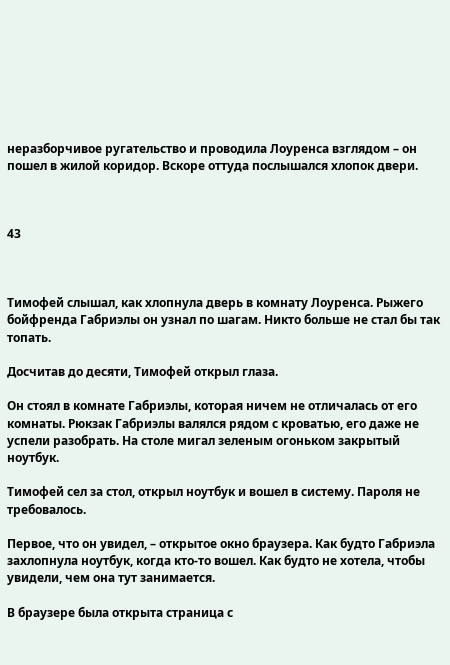неразборчивое ругательство и проводила Лоуренса взглядом – он пошел в жилой коридор. Вскоре оттуда послышался хлопок двери.



43



Тимофей слышал, как хлопнула дверь в комнату Лоуренса. Рыжего бойфренда Габриэлы он узнал по шагам. Никто больше не стал бы так топать.

Досчитав до десяти, Тимофей открыл глаза.

Он стоял в комнате Габриэлы, которая ничем не отличалась от его комнаты. Рюкзак Габриэлы валялся рядом с кроватью, его даже не успели разобрать. На столе мигал зеленым огоньком закрытый ноутбук.

Тимофей сел за стол, открыл ноутбук и вошел в систему. Пароля не требовалось.

Первое, что он увидел, – открытое окно браузера. Как будто Габриэла захлопнула ноутбук, когда кто-то вошел. Как будто не хотела, чтобы увидели, чем она тут занимается.

В браузере была открыта страница с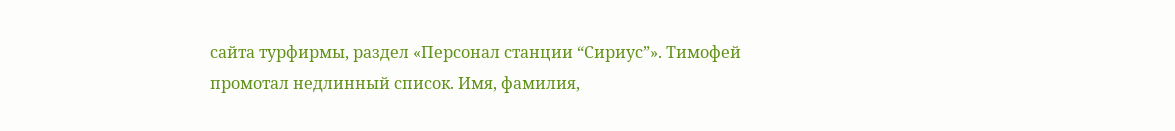сайта турфирмы, раздел «Персонал станции “Сириус”». Тимофей промотал недлинный список. Имя, фамилия,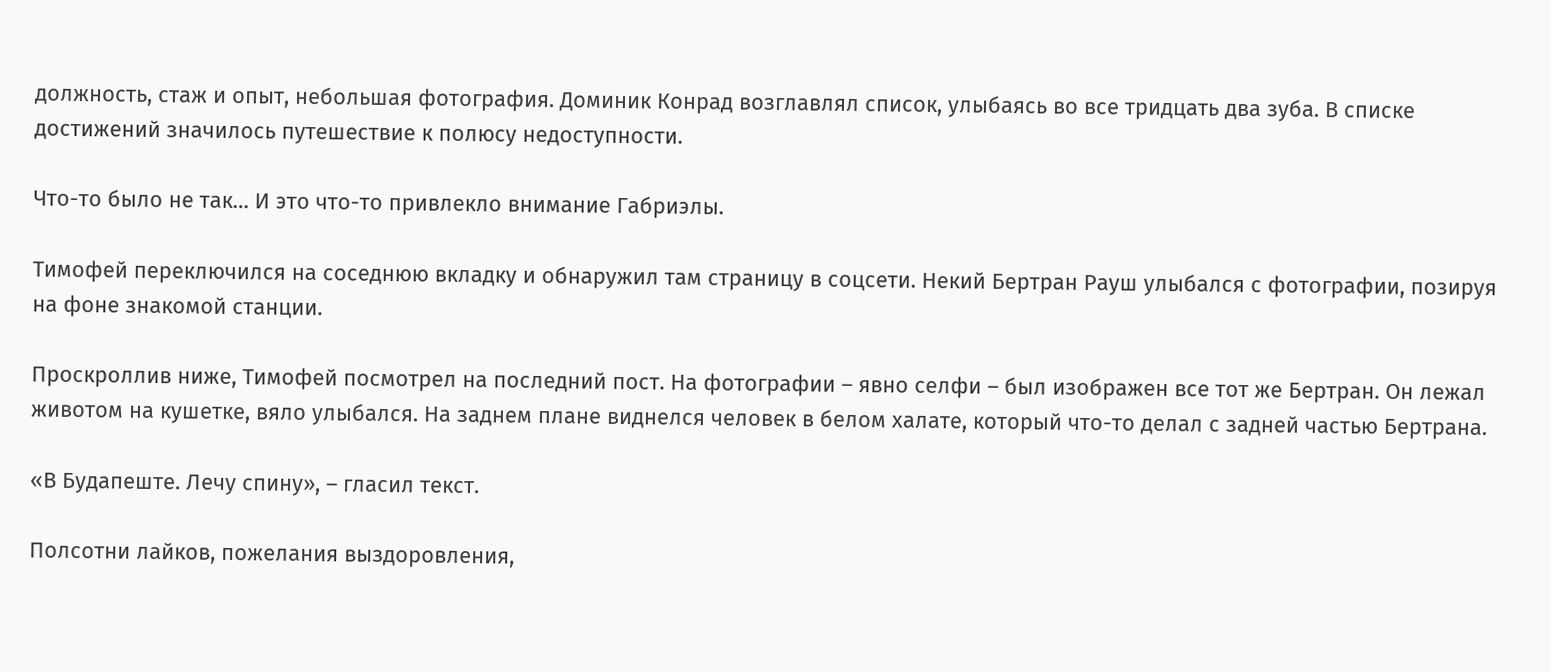должность, стаж и опыт, небольшая фотография. Доминик Конрад возглавлял список, улыбаясь во все тридцать два зуба. В списке достижений значилось путешествие к полюсу недоступности.

Что-то было не так… И это что-то привлекло внимание Габриэлы.

Тимофей переключился на соседнюю вкладку и обнаружил там страницу в соцсети. Некий Бертран Рауш улыбался с фотографии, позируя на фоне знакомой станции.

Проскроллив ниже, Тимофей посмотрел на последний пост. На фотографии – явно селфи – был изображен все тот же Бертран. Он лежал животом на кушетке, вяло улыбался. На заднем плане виднелся человек в белом халате, который что-то делал с задней частью Бертрана.

«В Будапеште. Лечу спину», – гласил текст.

Полсотни лайков, пожелания выздоровления,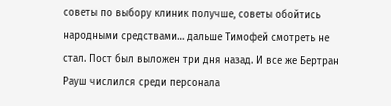советы по выбору клиник получше, советы обойтись народными средствами… дальше Тимофей смотреть не стал. Пост был выложен три дня назад. И все же Бертран Рауш числился среди персонала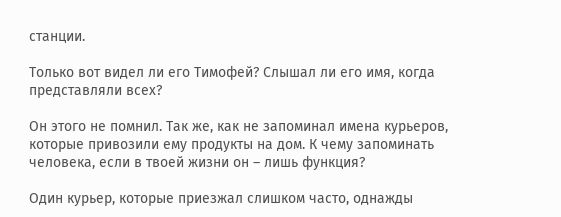станции.

Только вот видел ли его Тимофей? Слышал ли его имя, когда представляли всех?

Он этого не помнил. Так же, как не запоминал имена курьеров, которые привозили ему продукты на дом. К чему запоминать человека, если в твоей жизни он – лишь функция?

Один курьер, которые приезжал слишком часто, однажды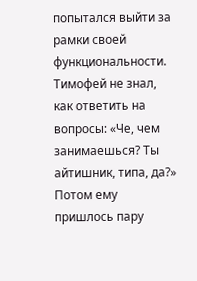попытался выйти за рамки своей функциональности. Тимофей не знал, как ответить на вопросы: «Че, чем занимаешься? Ты айтишник, типа, да?» Потом ему пришлось пару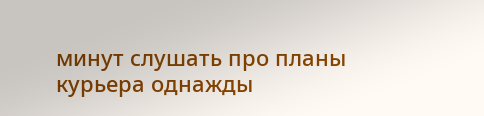минут слушать про планы курьера однажды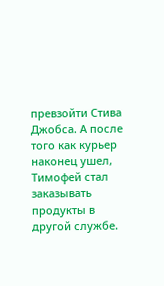превзойти Стива Джобса. А после того как курьер наконец ушел, Тимофей стал заказывать продукты в другой службе.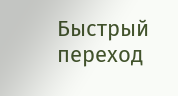Быстрый переход